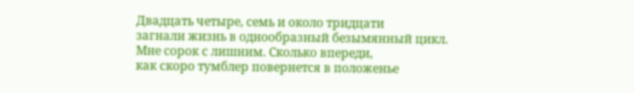Двадцать четыре, семь и около тридцати
загнали жизнь в однообразный безымянный цикл.
Мне сорок с лишним. Сколько впереди,
как скоро тумблер повернется в положенье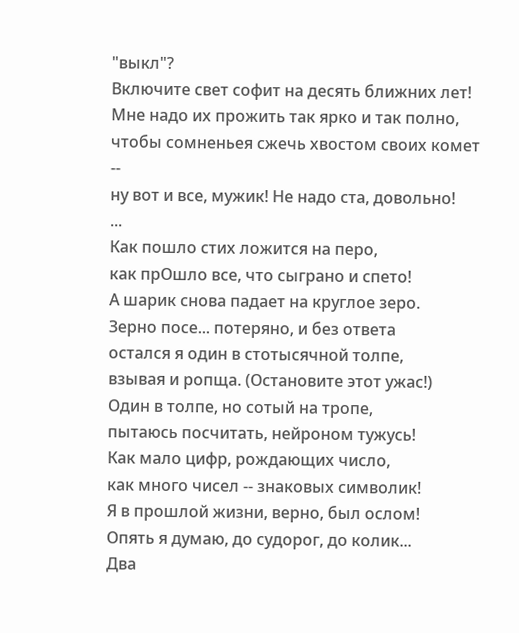"выкл"?
Включите свет софит на десять ближних лет!
Мне надо их прожить так ярко и так полно,
чтобы сомненьея сжечь хвостом своих комет --
ну вот и все, мужик! Не надо ста, довольно!
...
Как пошло стих ложится на перо,
как прОшло все, что сыграно и спето!
А шарик снова падает на круглое зеро.
Зерно посе... потеряно, и без ответа
остался я один в стотысячной толпе,
взывая и ропща. (Остановите этот ужас!)
Один в толпе, но сотый на тропе,
пытаюсь посчитать, нейроном тужусь!
Как мало цифр, рождающих число,
как много чисел -- знаковых символик!
Я в прошлой жизни, верно, был ослом!
Опять я думаю, до судорог, до колик...
Два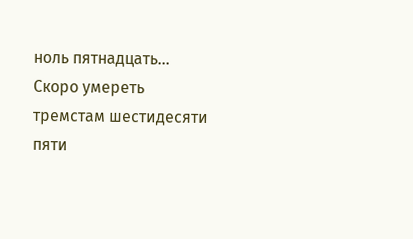ноль пятнадцать... Скоро умереть
тремстам шестидесяти пяти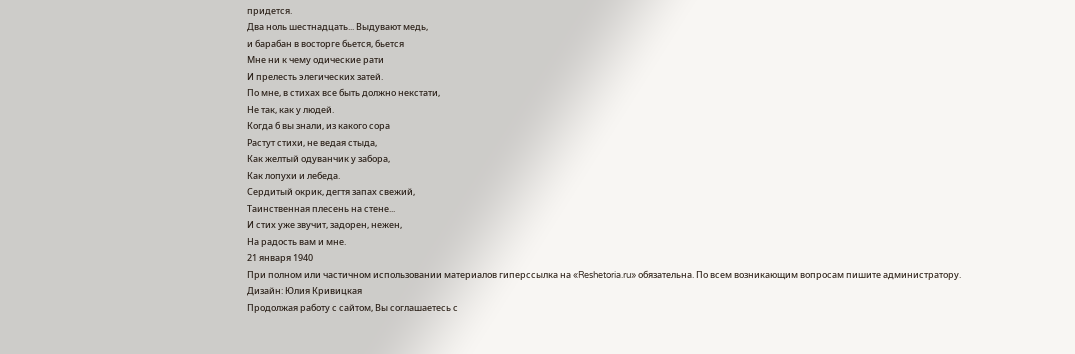придется.
Два ноль шестнадцать... Выдувают медь,
и барабан в восторге бьется, бьется
Мне ни к чему одические рати
И прелесть элегических затей.
По мне, в стихах все быть должно некстати,
Не так, как у людей.
Когда б вы знали, из какого сора
Растут стихи, не ведая стыда,
Как желтый одуванчик у забора,
Как лопухи и лебеда.
Сердитый окрик, дегтя запах свежий,
Таинственная плесень на стене...
И стих уже звучит, задорен, нежен,
На радость вам и мне.
21 января 1940
При полном или частичном использовании материалов гиперссылка на «Reshetoria.ru» обязательна. По всем возникающим вопросам пишите администратору.
Дизайн: Юлия Кривицкая
Продолжая работу с сайтом, Вы соглашаетесь с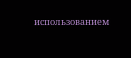использованием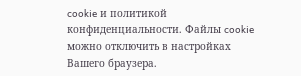cookie и политикой конфиденциальности. Файлы cookie можно отключить в настройках Вашего браузера.